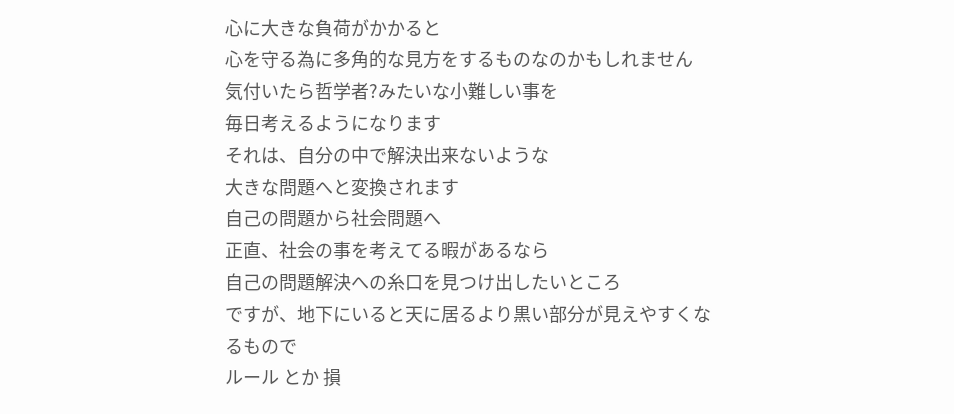心に大きな負荷がかかると
心を守る為に多角的な見方をするものなのかもしれません
気付いたら哲学者?みたいな小難しい事を
毎日考えるようになります
それは、自分の中で解決出来ないような
大きな問題へと変換されます
自己の問題から社会問題へ
正直、社会の事を考えてる暇があるなら
自己の問題解決への糸口を見つけ出したいところ
ですが、地下にいると天に居るより黒い部分が見えやすくなるもので
ルール とか 損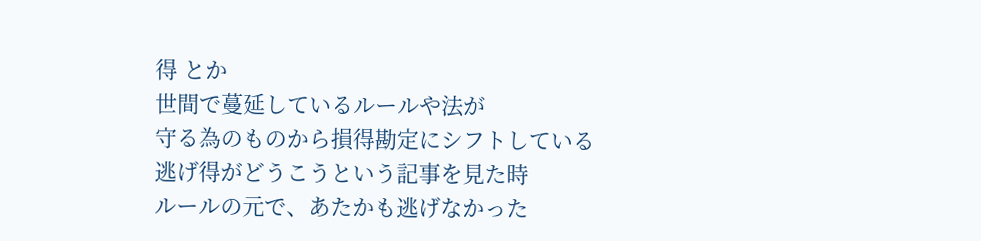得 とか
世間で蔓延しているルールや法が
守る為のものから損得勘定にシフトしている
逃げ得がどうこうという記事を見た時
ルールの元で、あたかも逃げなかった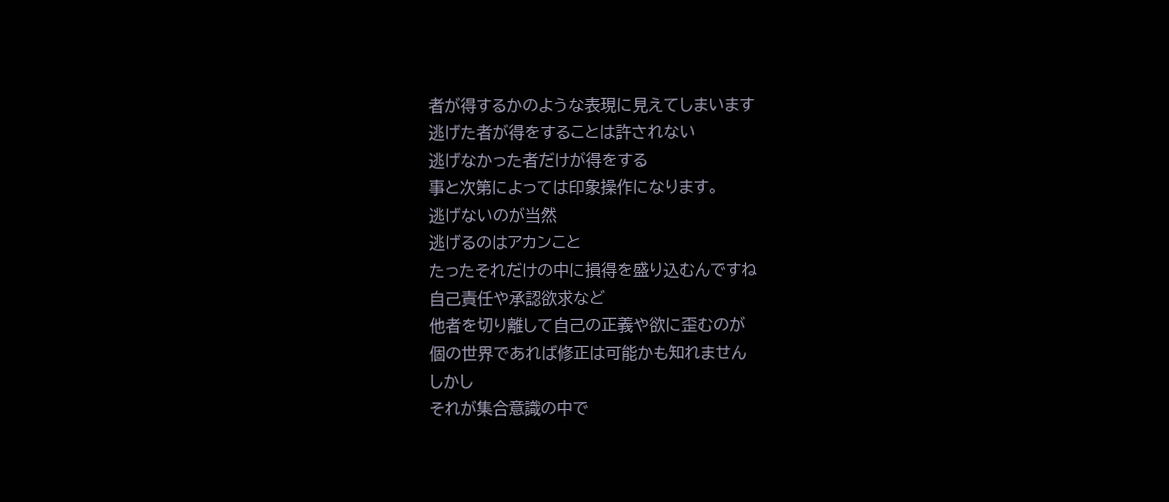者が得するかのような表現に見えてしまいます
逃げた者が得をすることは許されない
逃げなかった者だけが得をする
事と次第によっては印象操作になります。
逃げないのが当然
逃げるのはアカンこと
たったそれだけの中に損得を盛り込むんですね
自己責任や承認欲求など
他者を切り離して自己の正義や欲に歪むのが
個の世界であれば修正は可能かも知れません
しかし
それが集合意識の中で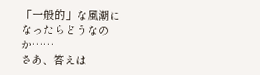「一般的」な風潮になったらどうなのか……
さあ、答えは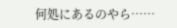何処にあるのやら……